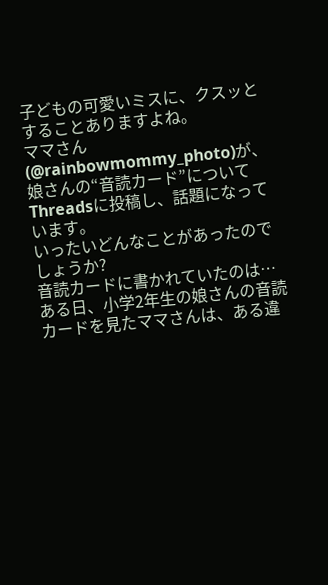子どもの可愛いミスに、クスッとすることありますよね。
ママさん(@rainbowmommy_photo)が、娘さんの“音読カード”についてThreadsに投稿し、話題になっています。
いったいどんなことがあったのでしょうか?
音読カードに書かれていたのは…
ある日、小学2年生の娘さんの音読カードを見たママさんは、ある違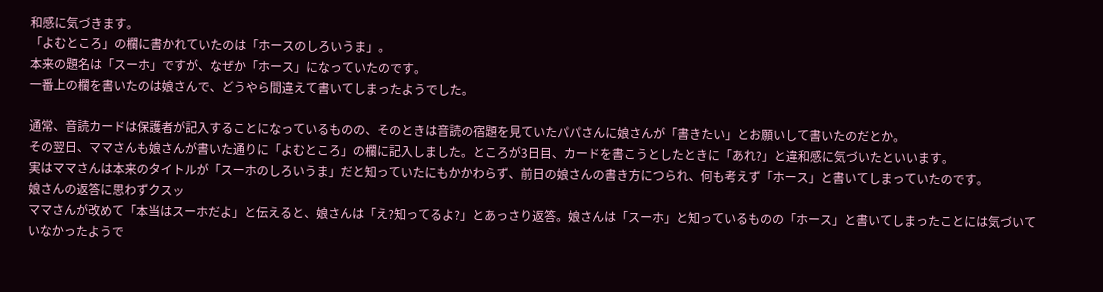和感に気づきます。
「よむところ」の欄に書かれていたのは「ホースのしろいうま」。
本来の題名は「スーホ」ですが、なぜか「ホース」になっていたのです。
一番上の欄を書いたのは娘さんで、どうやら間違えて書いてしまったようでした。

通常、音読カードは保護者が記入することになっているものの、そのときは音読の宿題を見ていたパパさんに娘さんが「書きたい」とお願いして書いたのだとか。
その翌日、ママさんも娘さんが書いた通りに「よむところ」の欄に記入しました。ところが3日目、カードを書こうとしたときに「あれ?」と違和感に気づいたといいます。
実はママさんは本来のタイトルが「スーホのしろいうま」だと知っていたにもかかわらず、前日の娘さんの書き方につられ、何も考えず「ホース」と書いてしまっていたのです。
娘さんの返答に思わずクスッ
ママさんが改めて「本当はスーホだよ」と伝えると、娘さんは「え?知ってるよ?」とあっさり返答。娘さんは「スーホ」と知っているものの「ホース」と書いてしまったことには気づいていなかったようで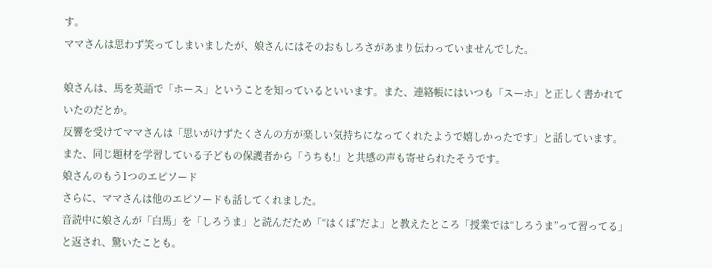す。
ママさんは思わず笑ってしまいましたが、娘さんにはそのおもしろさがあまり伝わっていませんでした。

娘さんは、馬を英語で「ホース」ということを知っているといいます。また、連絡帳にはいつも「スーホ」と正しく書かれていたのだとか。
反響を受けてママさんは「思いがけずたくさんの方が楽しい気持ちになってくれたようで嬉しかったです」と話しています。
また、同じ題材を学習している子どもの保護者から「うちも!」と共感の声も寄せられたそうです。
娘さんのもう1つのエピソード
さらに、ママさんは他のエピソードも話してくれました。
音読中に娘さんが「白馬」を「しろうま」と読んだため「“はくば”だよ」と教えたところ「授業では“しろうま”って習ってる」と返され、驚いたことも。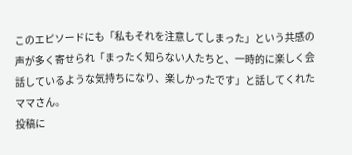このエピソードにも「私もそれを注意してしまった」という共感の声が多く寄せられ「まったく知らない人たちと、一時的に楽しく会話しているような気持ちになり、楽しかったです」と話してくれたママさん。
投稿に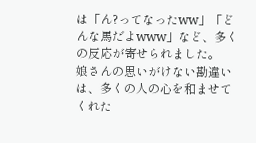は「ん?ってなったww」「どんな馬だよwww」など、多くの反応が寄せられました。
娘さんの思いがけない勘違いは、多くの人の心を和ませてくれた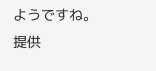ようですね。
提供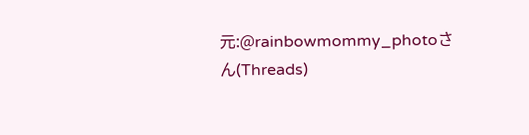元:@rainbowmommy_photoさん(Threads)